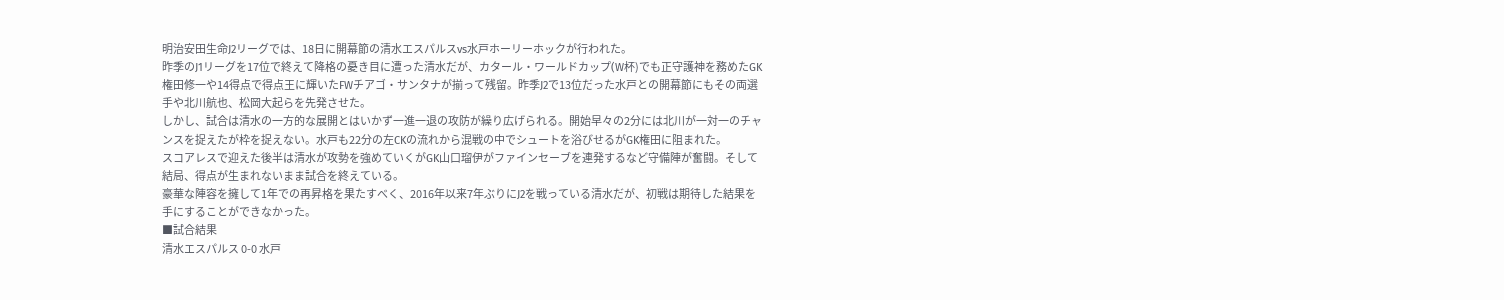明治安田生命J2リーグでは、18日に開幕節の清水エスパルスvs水戸ホーリーホックが行われた。
昨季のJ1リーグを17位で終えて降格の憂き目に遭った清水だが、カタール・ワールドカップ(W杯)でも正守護神を務めたGK権田修一や14得点で得点王に輝いたFWチアゴ・サンタナが揃って残留。昨季J2で13位だった水戸との開幕節にもその両選手や北川航也、松岡大起らを先発させた。
しかし、試合は清水の一方的な展開とはいかず一進一退の攻防が繰り広げられる。開始早々の2分には北川が一対一のチャンスを捉えたが枠を捉えない。水戸も22分の左CKの流れから混戦の中でシュートを浴びせるがGK権田に阻まれた。
スコアレスで迎えた後半は清水が攻勢を強めていくがGK山口瑠伊がファインセーブを連発するなど守備陣が奮闘。そして結局、得点が生まれないまま試合を終えている。
豪華な陣容を擁して1年での再昇格を果たすべく、2016年以来7年ぶりにJ2を戦っている清水だが、初戦は期待した結果を手にすることができなかった。
■試合結果
清水エスパルス 0-0 水戸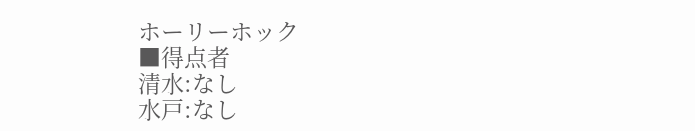ホーリーホック
■得点者
清水:なし
水戸:なし